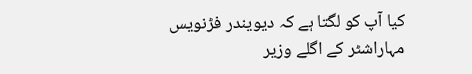کیا آپ کو لگتا ہے کہ دیویندر فڑنویس مہاراشٹر کے اگلے وزیر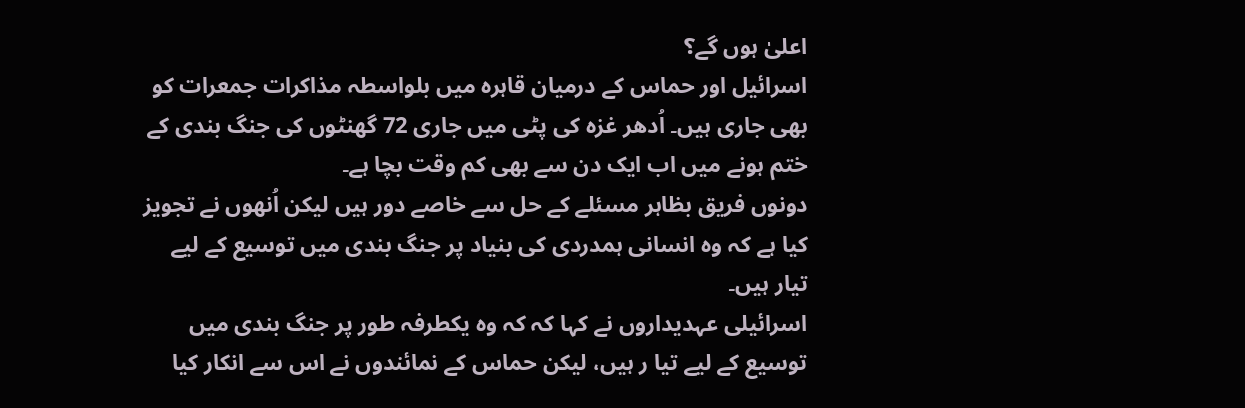اعلیٰ ہوں گے؟
اسرائیل اور حماس کے درمیان قاہرہ میں بلواسطہ مذاکرات جمعرات کو بھی جاری ہیں۔ اُدھر غزہ کی پٹی میں جاری 72 گھنٹوں کی جنگ بندی کے ختم ہونے میں اب ایک دن سے بھی کم وقت بچا ہے۔
دونوں فریق بظاہر مسئلے کے حل سے خاصے دور ہیں لیکن اُنھوں نے تجویز کیا ہے کہ وہ انسانی ہمدردی کی بنیاد پر جنگ بندی میں توسیع کے لیے تیار ہیں۔
اسرائیلی عہدیداروں نے کہا کہ کہ وہ یکطرفہ طور پر جنگ بندی میں توسیع کے لیے تیا ر ہیں، لیکن حماس کے نمائندوں نے اس سے انکار کیا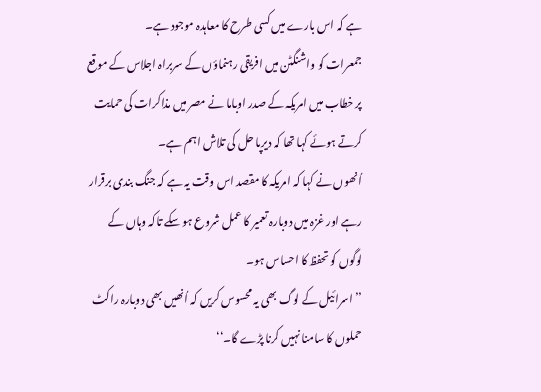ہے کہ اس بارے میں کسی طرح کا معاہدہ موجود ہے۔
جمعرات کو واشنگٹن میں افریقی رہنماؤں کے سربراہ اجلاس کے موقع پر خطاب میں امریکہ کے صدر اوباما نے مصر میں مذاکرات کی حمایت کرتے ہوئے کہا تھا کہ دیرپا حل کی تلاش اہم ہے۔
اُنھوں نے کہا کہ امریکہ کا مقصد اس وقت یہ ہے کہ جنگ بندی برقرار رہے اور غزہ میں دوبارہ تعمیر کا عمل شروع ہو سکے تاکہ وہاں کے لوگوں کو تحفظ کا احساس ہو۔
’’اسرائیل کے لوگ بھی یہ محسوس کریں کہ اُنھیں بھی دوبارہ راکٹ حملوں کا سامنا نہیں کرنا پڑے گا۔‘‘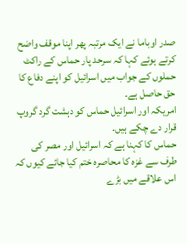صدر اوباما نے ایک مرتبہ پھر اپنا موقف واضح کرتے ہوئے کہا کہ سرحد پار حماس کے راکٹ حملوں کے جواب میں اسرائیل کو اپنے دفاع کا حق حاصل ہے۔
امریکہ اور اسرائیل حماس کو دہشت گرد گروپ قرار دے چکے ہیں۔
حماس کا کہنا ہے کہ اسرائیل اور مصر کی طرف سے غزہ کا محاصرہ ختم کیا جائے کیوں کہ اس علاقے میں بڑے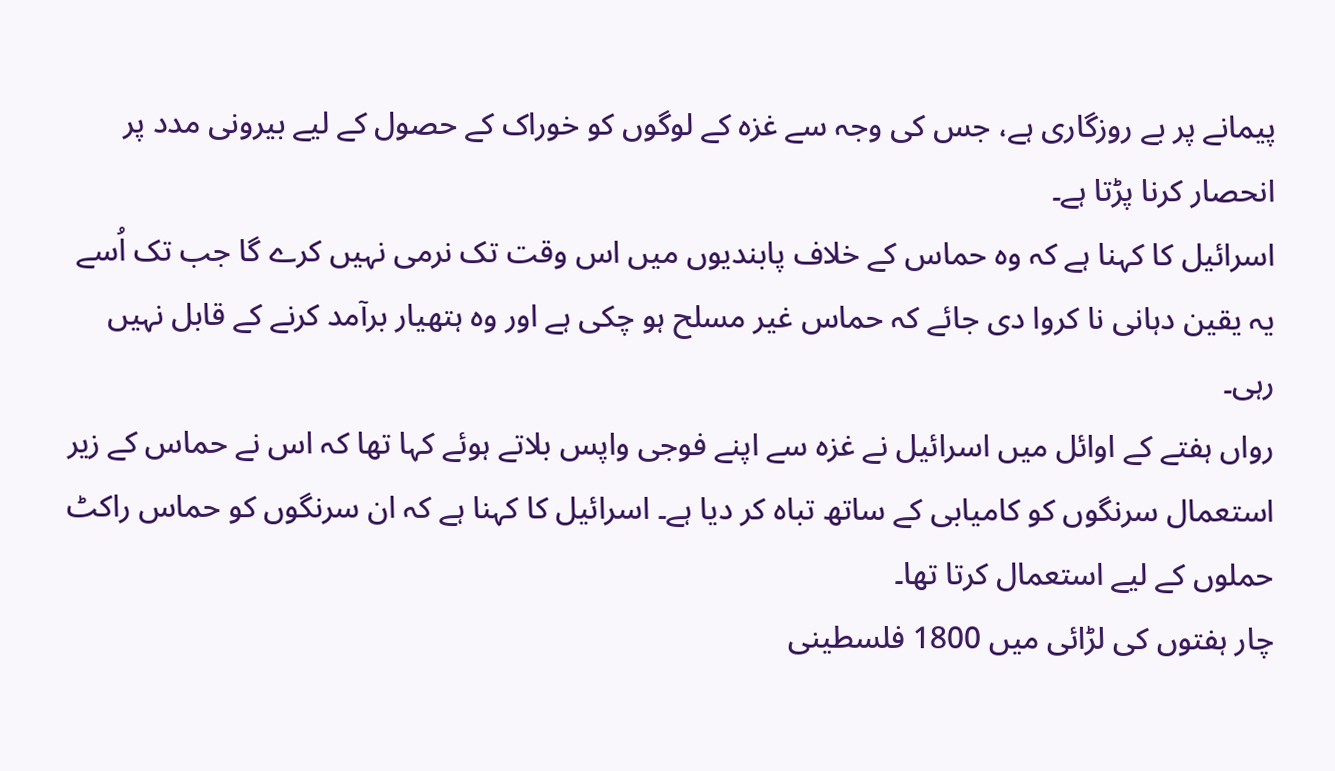پیمانے پر بے روزگاری ہے، جس کی وجہ سے غزہ کے لوگوں کو خوراک کے حصول کے لیے بیرونی مدد پر انحصار کرنا پڑتا ہے۔
اسرائیل کا کہنا ہے کہ وہ حماس کے خلاف پابندیوں میں اس وقت تک نرمی نہیں کرے گا جب تک اُسے یہ یقین دہانی نا کروا دی جائے کہ حماس غیر مسلح ہو چکی ہے اور وہ ہتھیار برآمد کرنے کے قابل نہیں رہی۔
رواں ہفتے کے اوائل میں اسرائیل نے غزہ سے اپنے فوجی واپس بلاتے ہوئے کہا تھا کہ اس نے حماس کے زیر استعمال سرنگوں کو کامیابی کے ساتھ تباہ کر دیا ہے۔ اسرائیل کا کہنا ہے کہ ان سرنگوں کو حماس راکٹ حملوں کے لیے استعمال کرتا تھا۔
چار ہفتوں کی لڑائی میں 1800 فلسطینی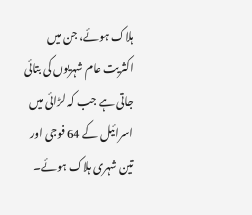ہلاک ہوئے، جن میں اکثریت عام شہریوں کی بتائی جاتی ہے جب کہ لڑائی میں اسرائیل کے 64 فوجی اور تین شہری ہلاک ہوئے۔